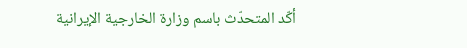أكّد المتحدّث باسم وزارة الخارجية الإيرانية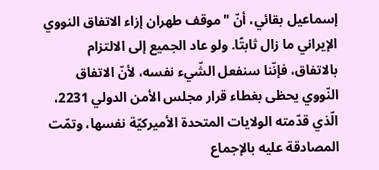إسماعيل بقائي، أنّ "موقف طهران إزاء الاتفاق النووي الإيراني ما زال ثابتًا. ولو عاد الجميع إلى الالتزام بالاتفاق، فإنّنا سنفعل الشّيء نفسه، لأنّ الاتفاق النّووي يحظى بغطاء قرار مجلس الأمن الدولي 2231، الّذي قدّمته الولايات المتحدة الأميركيّة نفسها، وتمّت المصادقة عليه بالإجماع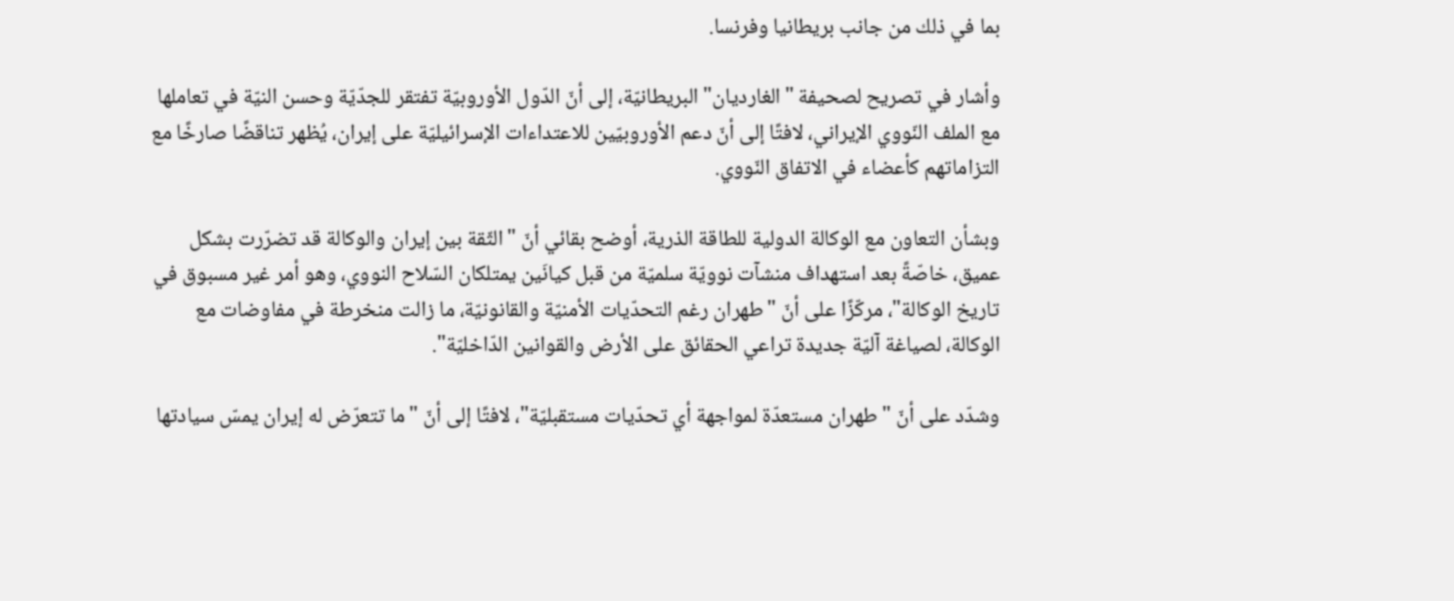بما في ذلك من جانب بريطانيا وفرنسا.

وأشار في تصريح لصحيفة "الغارديان" البريطانيّة، إلى أنّ الدّول الأوروبيّة تفتقر للجدّيّة وحسن النيّة في تعاملها مع الملف النّووي الإيراني، لافتًا إلى أنّ دعم الأوروبيّين للاعتداءات الإسرائيليّة على إيران، يُظهر تناقضًا صارخًا مع التزاماتهم كأعضاء في الاتفاق النّووي.

وبشأن التعاون مع الوكالة الدولية للطاقة الذرية، أوضح بقائي أنّ "الثّقة بين إيران والوكالة قد تضرّرت بشكل عميق، خاصّةً بعد استهداف منشآت نوويّة سلميّة من قبل كيانَين يمتلكان السّلاح النووي، وهو أمر غير مسبوق في تاريخ الوكالة"، مركّزًا على أنّ "طهران رغم التحدّيات الأمنيّة والقانونيّة، ما زالت منخرطة في مفاوضات مع الوكالة، لصياغة آليّة جديدة تراعي الحقائق على الأرض والقوانين الدّاخليّة".

وشدّد على أنّ "طهران مستعدّة لمواجهة أي تحدّيات مستقبليّة"، لافتًا إلى أنّ "ما تتعرّض له إيران يمسّ سيادتها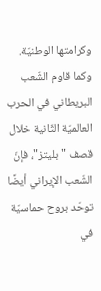وكرامتها الوطنيّة. وكما قاوم الشّعب البريطاني في الحرب العالميّة الثّانية خلال قصف "بليتز"، فإنّ الشّعب الإيراني أيضًا توحّد بروح حماسيّة في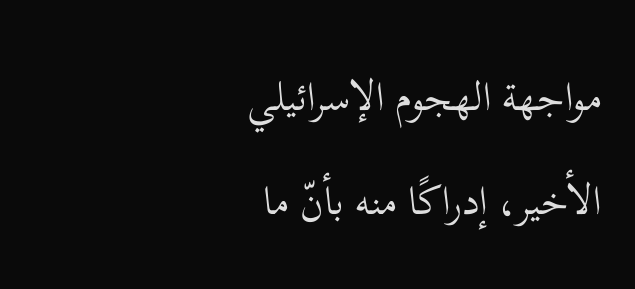مواجهة الهجوم الإسرائيلي الأخير، إدراكًا منه بأنّ ما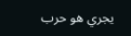يجري هو حرب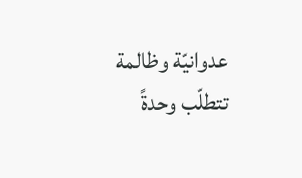عدوانيّة وظالمة تتطلّب وحدةً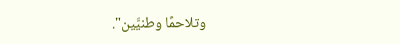وتلاحمًا وطنيَّين".